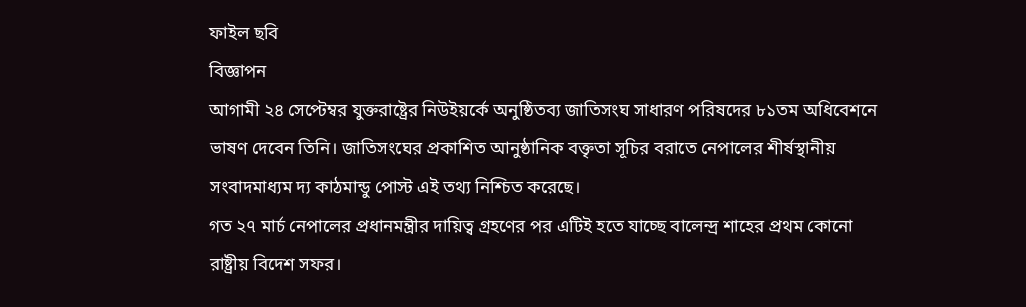ফাইল ছবি
বিজ্ঞাপন
আগামী ২৪ সেপ্টেম্বর যুক্তরাষ্ট্রের নিউইয়র্কে অনুষ্ঠিতব্য জাতিসংঘ সাধারণ পরিষদের ৮১তম অধিবেশনে ভাষণ দেবেন তিনি। জাতিসংঘের প্রকাশিত আনুষ্ঠানিক বক্তৃতা সূচির বরাতে নেপালের শীর্ষস্থানীয় সংবাদমাধ্যম দ্য কাঠমান্ডু পোস্ট এই তথ্য নিশ্চিত করেছে।
গত ২৭ মার্চ নেপালের প্রধানমন্ত্রীর দায়িত্ব গ্রহণের পর এটিই হতে যাচ্ছে বালেন্দ্র শাহের প্রথম কোনো রাষ্ট্রীয় বিদেশ সফর।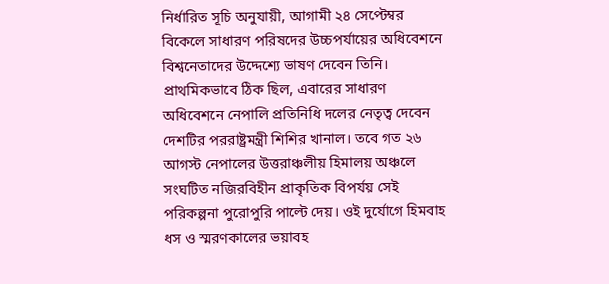নির্ধারিত সূচি অনুযায়ী, আগামী ২৪ সেপ্টেম্বর বিকেলে সাধারণ পরিষদের উচ্চপর্যায়ের অধিবেশনে বিশ্বনেতাদের উদ্দেশ্যে ভাষণ দেবেন তিনি।
প্রাথমিকভাবে ঠিক ছিল, এবারের সাধারণ অধিবেশনে নেপালি প্রতিনিধি দলের নেতৃত্ব দেবেন দেশটির পররাষ্ট্রমন্ত্রী শিশির খানাল। তবে গত ২৬ আগস্ট নেপালের উত্তরাঞ্চলীয় হিমালয় অঞ্চলে সংঘটিত নজিরবিহীন প্রাকৃতিক বিপর্যয় সেই পরিকল্পনা পুরোপুরি পাল্টে দেয়। ওই দুর্যোগে হিমবাহ ধস ও স্মরণকালের ভয়াবহ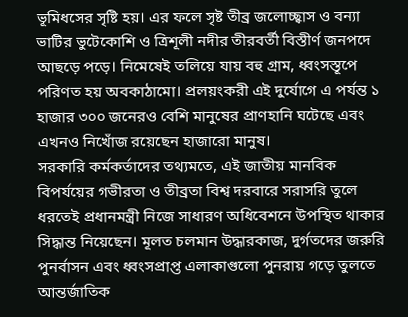ভূমিধসের সৃষ্টি হয়। এর ফলে সৃষ্ট তীব্র জলোচ্ছ্বাস ও বন্যা ভাটির ভুটেকোশি ও ত্রিশূলী নদীর তীরবর্তী বিস্তীর্ণ জনপদে আছড়ে পড়ে। নিমেষেই তলিয়ে যায় বহু গ্রাম, ধ্বংসস্তূপে পরিণত হয় অবকাঠামো। প্রলয়ংকরী এই দুর্যোগে এ পর্যন্ত ১ হাজার ৩০০ জনেরও বেশি মানুষের প্রাণহানি ঘটেছে এবং এখনও নিখোঁজ রয়েছেন হাজারো মানুষ।
সরকারি কর্মকর্তাদের তথ্যমতে, এই জাতীয় মানবিক বিপর্যয়ের গভীরতা ও তীব্রতা বিশ্ব দরবারে সরাসরি তুলে ধরতেই প্রধানমন্ত্রী নিজে সাধারণ অধিবেশনে উপস্থিত থাকার সিদ্ধান্ত নিয়েছেন। মূলত চলমান উদ্ধারকাজ, দুর্গতদের জরুরি পুনর্বাসন এবং ধ্বংসপ্রাপ্ত এলাকাগুলো পুনরায় গড়ে তুলতে আন্তর্জাতিক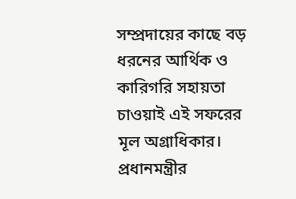সম্প্রদায়ের কাছে বড় ধরনের আর্থিক ও কারিগরি সহায়তা চাওয়াই এই সফরের মূল অগ্রাধিকার। প্রধানমন্ত্রীর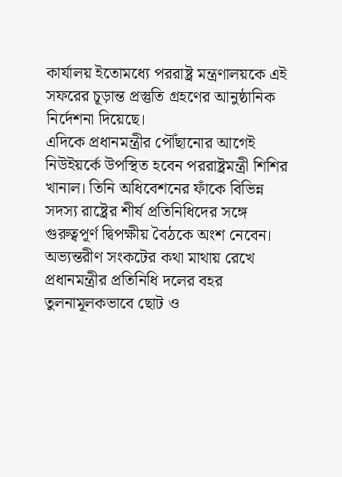কার্যালয় ইতোমধ্যে পররাষ্ট্র মন্ত্রণালয়কে এই সফরের চূড়ান্ত প্রস্তুতি গ্রহণের আনুষ্ঠানিক নির্দেশনা দিয়েছে।
এদিকে প্রধানমন্ত্রীর পৌঁছানোর আগেই নিউইয়র্কে উপস্থিত হবেন পররাষ্ট্রমন্ত্রী শিশির খানাল। তিনি অধিবেশনের ফাঁকে বিভিন্ন সদস্য রাষ্ট্রের শীর্ষ প্রতিনিধিদের সঙ্গে গুরুত্বপূর্ণ দ্বিপক্ষীয় বৈঠকে অংশ নেবেন। অভ্যন্তরীণ সংকটের কথা মাথায় রেখে প্রধানমন্ত্রীর প্রতিনিধি দলের বহর তুলনামূলকভাবে ছোট ও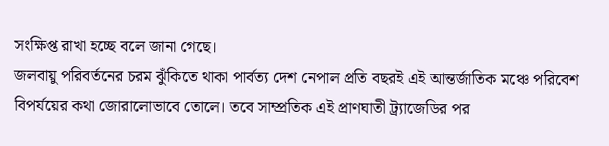সংক্ষিপ্ত রাখা হচ্ছে বলে জানা গেছে।
জলবায়ু পরিবর্তনের চরম ঝুঁকিতে থাকা পার্বত্য দেশ নেপাল প্রতি বছরই এই আন্তর্জাতিক মঞ্চে পরিবেশ বিপর্যয়ের কথা জোরালোভাবে তোলে। তবে সাম্প্রতিক এই প্রাণঘাতী ট্র্যাজেডির পর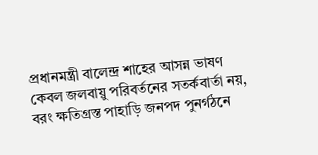প্রধানমন্ত্রী বালেন্দ্র শাহের আসন্ন ভাষণ কেবল জলবায়ু পরিবর্তনের সতর্কবার্তা নয়, বরং ক্ষতিগ্রস্ত পাহাড়ি জনপদ পুনর্গঠনে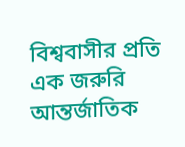বিশ্ববাসীর প্রতি এক জরুরি আন্তর্জাতিক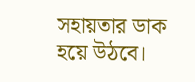সহায়তার ডাক হয়ে উঠবে।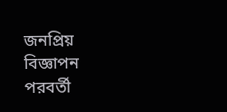জনপ্রিয়
বিজ্ঞাপন
পরবর্তী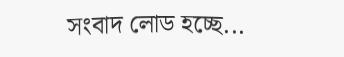সংবাদ লোড হচ্ছে...